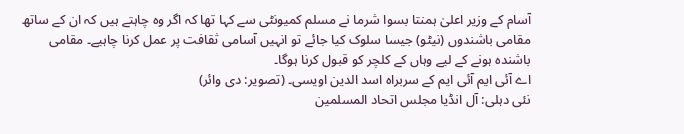آسام کے وزیر اعلیٰ ہمنتا بسوا شرما نے مسلم کمیونٹی سے کہا تھا کہ اگر وہ چاہتے ہیں کہ ان کے ساتھ مقامی باشندوں (نیٹو) جیسا سلوک کیا جائے تو انہیں آسامی ثقافت پر عمل کرنا چاہیے۔ مقامی باشندہ ہونے کے لیے وہاں کے کلچر کو قبول کرنا ہوگا۔
اے آئی ایم آئی ایم کے سربراہ اسد الدین اویسی۔ (تصویر: دی وائر)
نئی دہلی: آل انڈیا مجلس اتحاد المسلمین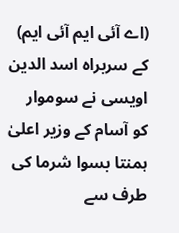(اے آئی ایم آئی ایم) کے سربراہ اسد الدین اویسی نے سوموار کو آسام کے وزیر اعلیٰ ہمنتا بسوا شرما کی طرف سے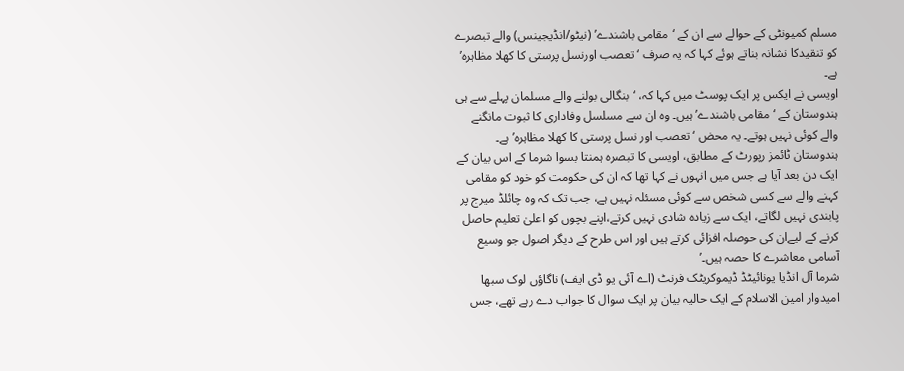مسلم کمیونٹی کے حوالے سے ان کے ‘مقامی باشندے’ (نیٹو/انڈیجینس) والے تبصرے کو تنقیدکا نشانہ بناتے ہوئے کہا کہ یہ صرف ‘تعصب اورنسل پرستی کا کھلا مظاہرہ’ ہے۔
اویسی نے ایکس پر ایک پوسٹ میں کہا کہ، ‘بنگالی بولنے والے مسلمان پہلے سے ہی ہندوستان کے ‘مقامی باشندے’ ہیں۔ وہ ان سے مسلسل وفاداری کا ثبوت مانگنے والے کوئی نہیں ہوتے۔ یہ محض ‘تعصب اور نسل پرستی کا کھلا مظاہرہ’ ہے۔
ہندوستان ٹائمز رپورٹ کے مطابق، اویسی کا تبصرہ ہمنتا بسوا شرما کے اس بیان کے ایک دن بعد آیا ہے جس میں انہوں نے کہا تھا کہ ان کی حکومت کو خود کو مقامی کہنے والے سے کسی شخص سے کوئی مسئلہ نہیں ہے، جب تک کہ وہ چائلڈ میرج پر پابندی نہیں لگاتے، ایک سے زیادہ شادی نہیں کرتے،اپنے بچوں کو اعلیٰ تعلیم حاصل کرنے کے لیےان کی حوصلہ افزائی کرتے ہیں اور اس طرح کے دیگر اصول جو وسیع آسامی معاشرے کا حصہ ہیں۔’
شرما آل انڈیا یونائیٹڈ ڈیموکریٹک فرنٹ (اے آئی یو ڈی ایف) ناگاؤں لوک سبھا امیدوار امین الاسلام کے ایک حالیہ بیان پر ایک سوال کا جواب دے رہے تھے، جس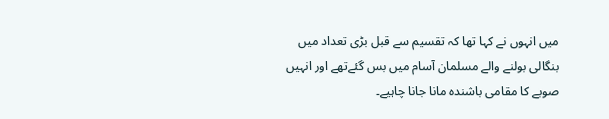میں انہوں نے کہا تھا کہ تقسیم سے قبل بڑی تعداد میں بنگالی بولنے والے مسلمان آسام میں بس گئےتھے اور انہیں صوبے کا مقامی باشندہ مانا جانا چاہیے۔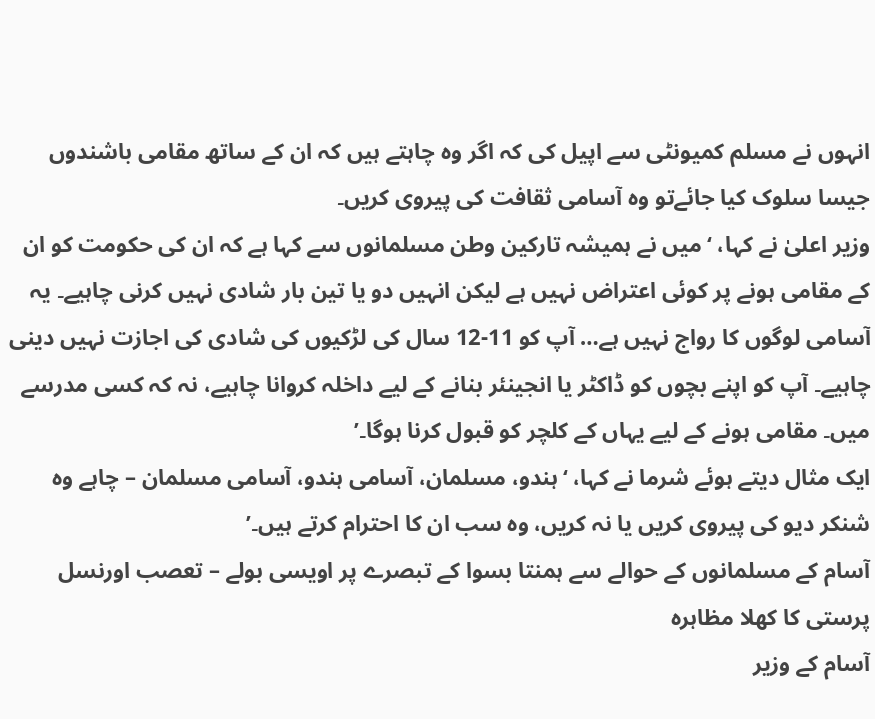انہوں نے مسلم کمیونٹی سے اپیل کی کہ اگر وہ چاہتے ہیں کہ ان کے ساتھ مقامی باشندوں جیسا سلوک کیا جائےتو وہ آسامی ثقافت کی پیروی کریں۔
وزیر اعلیٰ نے کہا، ‘میں نے ہمیشہ تارکین وطن مسلمانوں سے کہا ہے کہ ان کی حکومت کو ان کے مقامی ہونے پر کوئی اعتراض نہیں ہے لیکن انہیں دو یا تین بار شادی نہیں کرنی چاہیے۔ یہ آسامی لوگوں کا رواج نہیں ہے… آپ کو 11-12 سال کی لڑکیوں کی شادی کی اجازت نہیں دینی چاہیے۔ آپ کو اپنے بچوں کو ڈاکٹر یا انجینئر بنانے کے لیے داخلہ کروانا چاہیے، نہ کہ کسی مدرسے میں۔ مقامی ہونے کے لیے یہاں کے کلچر کو قبول کرنا ہوگا۔’
ایک مثال دیتے ہوئے شرما نے کہا، ‘ہندو، مسلمان، آسامی ہندو، آسامی مسلمان – چاہے وہ شنکر دیو کی پیروی کریں یا نہ کریں، وہ سب ان کا احترام کرتے ہیں۔’
آسام کے مسلمانوں کے حوالے سے ہمنتا بسوا کے تبصرے پر اویسی بولے – تعصب اورنسل پرستی کا کھلا مظاہرہ
آسام کے وزیر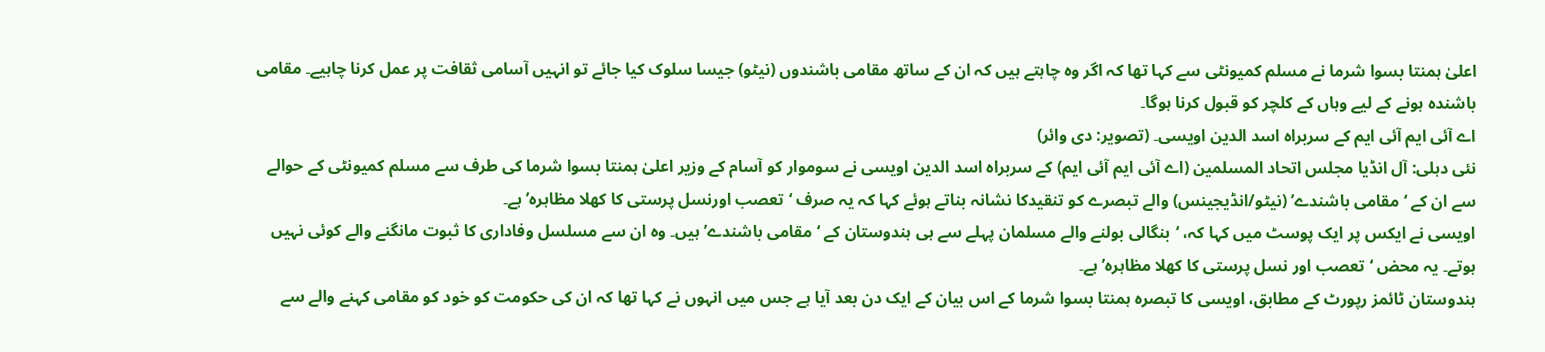اعلیٰ ہمنتا بسوا شرما نے مسلم کمیونٹی سے کہا تھا کہ اگر وہ چاہتے ہیں کہ ان کے ساتھ مقامی باشندوں (نیٹو) جیسا سلوک کیا جائے تو انہیں آسامی ثقافت پر عمل کرنا چاہیے۔ مقامی باشندہ ہونے کے لیے وہاں کے کلچر کو قبول کرنا ہوگا۔
اے آئی ایم آئی ایم کے سربراہ اسد الدین اویسی۔ (تصویر: دی وائر)
نئی دہلی: آل انڈیا مجلس اتحاد المسلمین (اے آئی ایم آئی ایم) کے سربراہ اسد الدین اویسی نے سوموار کو آسام کے وزیر اعلیٰ ہمنتا بسوا شرما کی طرف سے مسلم کمیونٹی کے حوالے سے ان کے ‘مقامی باشندے’ (نیٹو/انڈیجینس) والے تبصرے کو تنقیدکا نشانہ بناتے ہوئے کہا کہ یہ صرف ‘تعصب اورنسل پرستی کا کھلا مظاہرہ’ ہے۔
اویسی نے ایکس پر ایک پوسٹ میں کہا کہ، ‘بنگالی بولنے والے مسلمان پہلے سے ہی ہندوستان کے ‘مقامی باشندے’ ہیں۔ وہ ان سے مسلسل وفاداری کا ثبوت مانگنے والے کوئی نہیں ہوتے۔ یہ محض ‘تعصب اور نسل پرستی کا کھلا مظاہرہ’ ہے۔
ہندوستان ٹائمز رپورٹ کے مطابق، اویسی کا تبصرہ ہمنتا بسوا شرما کے اس بیان کے ایک دن بعد آیا ہے جس میں انہوں نے کہا تھا کہ ان کی حکومت کو خود کو مقامی کہنے والے سے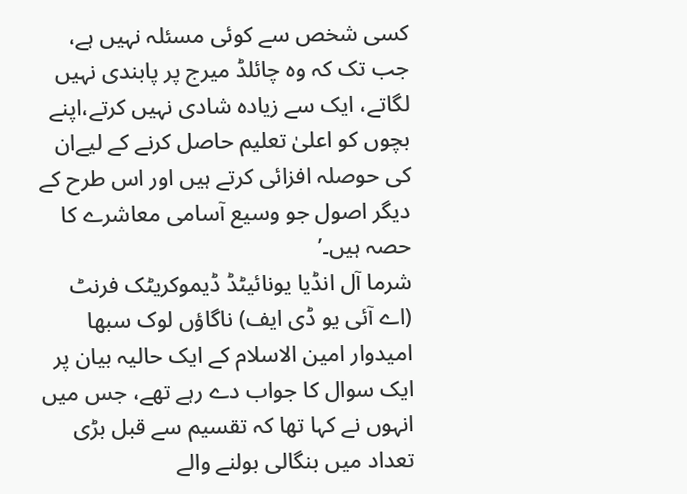کسی شخص سے کوئی مسئلہ نہیں ہے، جب تک کہ وہ چائلڈ میرج پر پابندی نہیں لگاتے، ایک سے زیادہ شادی نہیں کرتے،اپنے بچوں کو اعلیٰ تعلیم حاصل کرنے کے لیےان کی حوصلہ افزائی کرتے ہیں اور اس طرح کے دیگر اصول جو وسیع آسامی معاشرے کا حصہ ہیں۔’
شرما آل انڈیا یونائیٹڈ ڈیموکریٹک فرنٹ (اے آئی یو ڈی ایف) ناگاؤں لوک سبھا امیدوار امین الاسلام کے ایک حالیہ بیان پر ایک سوال کا جواب دے رہے تھے، جس میں انہوں نے کہا تھا کہ تقسیم سے قبل بڑی تعداد میں بنگالی بولنے والے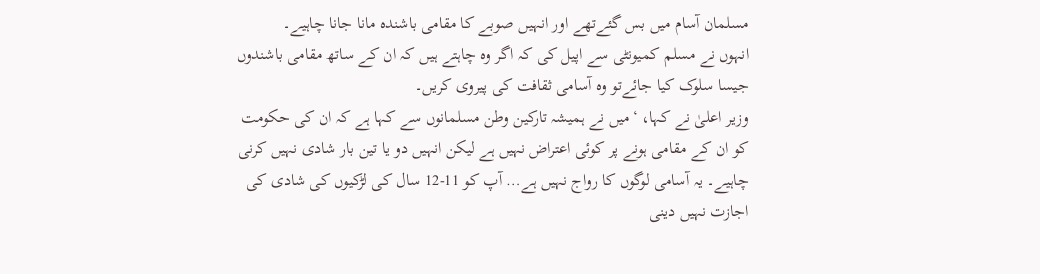مسلمان آسام میں بس گئےتھے اور انہیں صوبے کا مقامی باشندہ مانا جانا چاہیے۔
انہوں نے مسلم کمیونٹی سے اپیل کی کہ اگر وہ چاہتے ہیں کہ ان کے ساتھ مقامی باشندوں جیسا سلوک کیا جائےتو وہ آسامی ثقافت کی پیروی کریں۔
وزیر اعلیٰ نے کہا، ‘میں نے ہمیشہ تارکین وطن مسلمانوں سے کہا ہے کہ ان کی حکومت کو ان کے مقامی ہونے پر کوئی اعتراض نہیں ہے لیکن انہیں دو یا تین بار شادی نہیں کرنی چاہیے۔ یہ آسامی لوگوں کا رواج نہیں ہے… آپ کو 11-12 سال کی لڑکیوں کی شادی کی اجازت نہیں دینی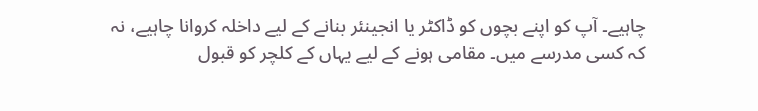چاہیے۔ آپ کو اپنے بچوں کو ڈاکٹر یا انجینئر بنانے کے لیے داخلہ کروانا چاہیے، نہ کہ کسی مدرسے میں۔ مقامی ہونے کے لیے یہاں کے کلچر کو قبول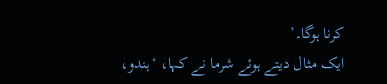کرنا ہوگا۔’
ایک مثال دیتے ہوئے شرما نے کہا، ‘ہندو،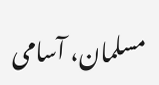مسلمان، آسامی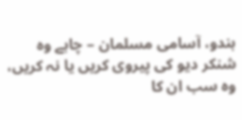ہندو، آسامی مسلمان – چاہے وہ شنکر دیو کی پیروی کریں یا نہ کریں، وہ سب ان کا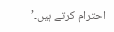احترام کرتے ہیں۔’